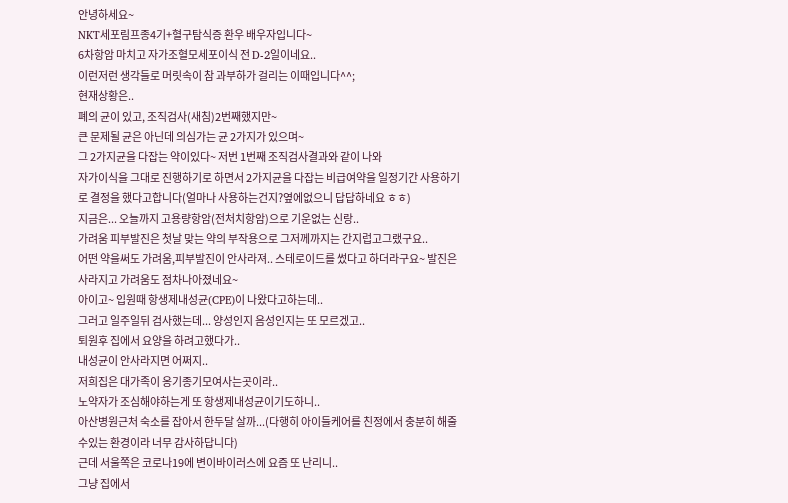안녕하세요~
NKT세포림프종4기+혈구탐식증 환우 배우자입니다~
6차항암 마치고 자가조혈모세포이식 전 D-2일이네요..
이런저런 생각들로 머릿속이 참 과부하가 걸리는 이때입니다^^;
현재상황은..
폐의 균이 있고, 조직검사(새침)2번째했지만~
큰 문제될 균은 아닌데 의심가는 균 2가지가 있으며~
그 2가지균을 다잡는 약이있다~ 저번 1번째 조직검사결과와 같이 나와
자가이식을 그대로 진행하기로 하면서 2가지균을 다잡는 비급여약을 일정기간 사용하기로 결정을 했다고합니다(얼마나 사용하는건지?옆에없으니 답답하네요 ㅎㅎ)
지금은... 오늘까지 고용량항암(전처치항암)으로 기운없는 신랑..
가려움 피부발진은 첫날 맞는 약의 부작용으로 그저께까지는 간지럽고그랬구요..
어떤 약을써도 가려움,피부발진이 안사라져.. 스테로이드를 썼다고 하더라구요~ 발진은 사라지고 가려움도 점차나아졌네요~
아이고~ 입원때 항생제내성균(CPE)이 나왔다고하는데..
그러고 일주일뒤 검사했는데... 양성인지 음성인지는 또 모르겠고..
퇴원후 집에서 요양을 하려고했다가..
내성균이 안사라지면 어쩌지..
저희집은 대가족이 옹기종기모여사는곳이라..
노약자가 조심해야하는게 또 항생제내성균이기도하니..
아산병원근처 숙소를 잡아서 한두달 살까...(다행히 아이들케어를 친정에서 충분히 해줄수있는 환경이라 너무 감사하답니다)
근데 서울쪽은 코로나19에 변이바이러스에 요즘 또 난리니..
그냥 집에서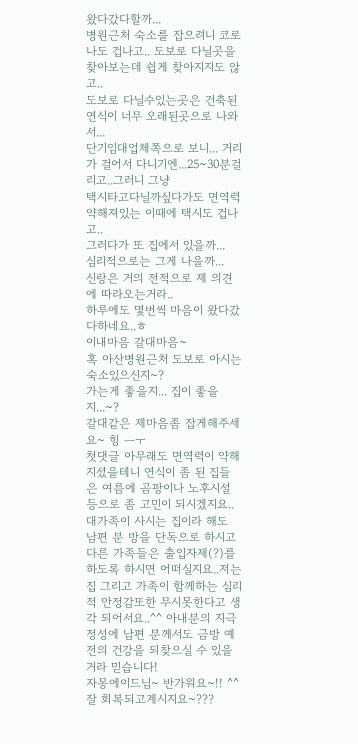왔다갔다할까...
병원근처 숙소를 잡으려니 코로나도 겁나고.. 도보로 다닐곳을 찾아보는데 쉽게 찾아지지도 않고..
도보로 다닐수있는곳은 건축된 연식이 너무 오래된곳으로 나와서...
단기임대업체쪽으로 보니... 거리가 걸어서 다니기엔...25~30분걸리고..그러니 그냥
택시타고다닐까싶다가도 면역력약해져있는 이때에 택시도 겁나고..
그러다가 또 집에서 있을까...
심리적으로는 그게 나을까...
신랑은 거의 전적으로 제 의견에 따라오는거라..
하루에도 몇번씩 마음이 왔다갔다하네요..ㅎ
이내마음 갈대마음~
혹 아산병원근처 도보로 아시는 숙소있으신지~?
가는게 좋을지... 집이 좋을지...~?
갈대같은 제마음좀 잡게해주세요~ 힝 ㅡㅜ
첫댓글 아무래도 면역력이 약해지셨을테니 연식이 좀 된 집들은 여름에 곰팡이나 노후시설등으로 좀 고민이 되시겠지요.. 대가족이 사시는 집이라 해도 남편 분 방을 단독으로 하시고 다른 가족들은 출입자제(?)를 하도록 하시면 어떠실지요..저는 집 그리고 가족이 함께하는 심리적 안정감또한 무시못한다고 생각 되어서요..^^ 아내분의 지극 정성에 남편 분께서도 금방 예전의 건강을 되찾으실 수 있을거라 믿습니다!
자몽에이드님~ 반가워요~!! ^^
잘 회복되고계시지요~???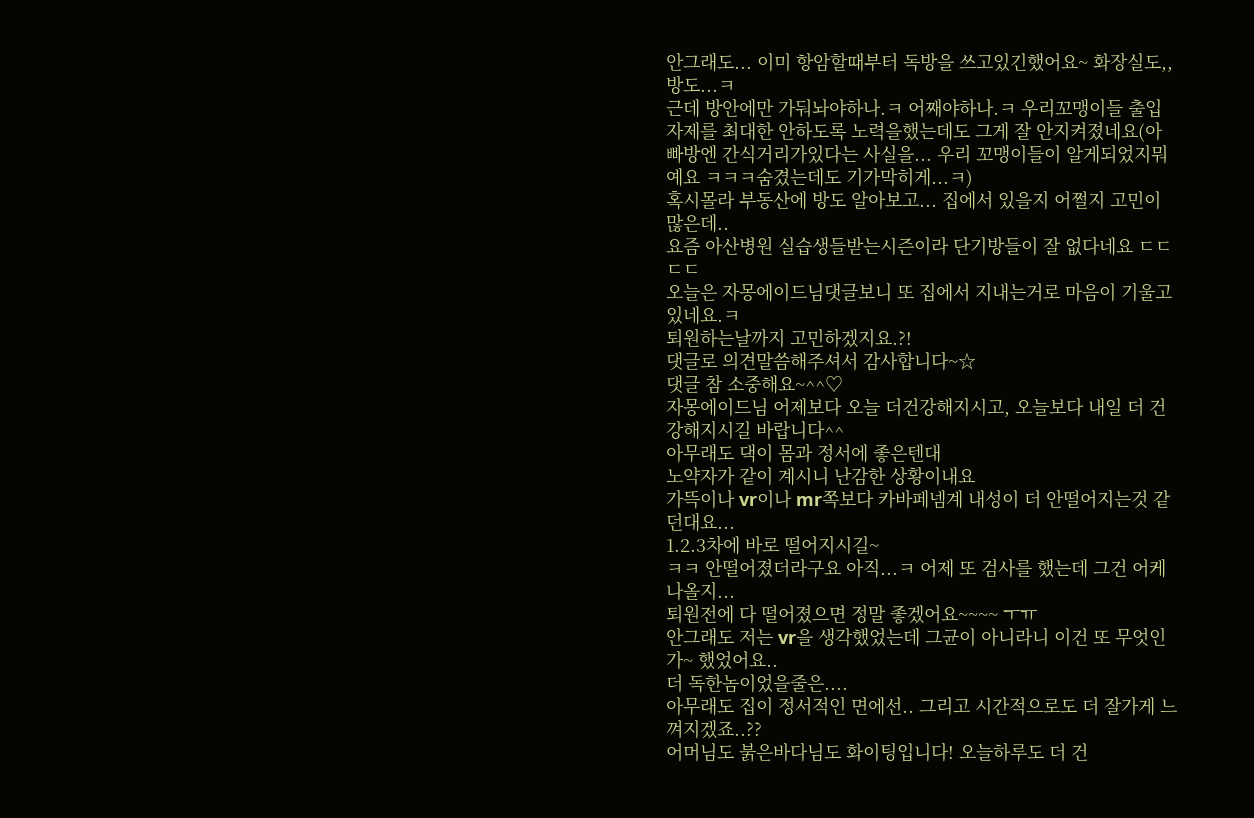안그래도... 이미 항암할때부터 독방을 쓰고있긴했어요~ 화장실도,, 방도...ㅋ
근데 방안에만 가둬놔야하나.ㅋ 어째야하나.ㅋ 우리꼬맹이들 출입자제를 최대한 안하도록 노력을했는데도 그게 잘 안지켜졌네요(아빠방엔 간식거리가있다는 사실을... 우리 꼬맹이들이 알게되었지뭐예요 ㅋㅋㅋ숨겼는데도 기가막히게...ㅋ)
혹시몰라 부동산에 방도 알아보고... 집에서 있을지 어쩔지 고민이 많은데..
요즘 아산병원 실습생들받는시즌이라 단기방들이 잘 없다네요 ㄷㄷㄷㄷ
오늘은 자몽에이드님댓글보니 또 집에서 지내는거로 마음이 기울고있네요.ㅋ
퇴원하는날까지 고민하겠지요.?!
댓글로 의견말씀해주셔서 감사합니다~☆
댓글 참 소중해요~^^♡
자몽에이드님 어제보다 오늘 더건강해지시고, 오늘보다 내일 더 건강해지시길 바랍니다^^
아무래도 댁이 몸과 정서에 좋은텐대
노약자가 같이 계시니 난감한 상황이내요
가뜩이나 vr이나 mr쪽보다 카바페넴계 내성이 더 안떨어지는것 같던대요...
1.2.3차에 바로 떨어지시길~
ㅋㅋ 안떨어졌더라구요 아직...ㅋ 어제 또 검사를 했는데 그건 어케나올지...
퇴원전에 다 떨어졌으면 정말 좋겠어요~~~~ ㅜㅠ
안그래도 저는 vr을 생각했었는데 그균이 아니라니 이건 또 무엇인가~ 했었어요..
더 독한놈이었을줄은....
아무래도 집이 정서적인 면에선.. 그리고 시간적으로도 더 잘가게 느껴지겠죠..??
어머님도 붉은바다님도 화이팅입니다! 오늘하루도 더 건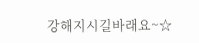강해지시길바래요~☆